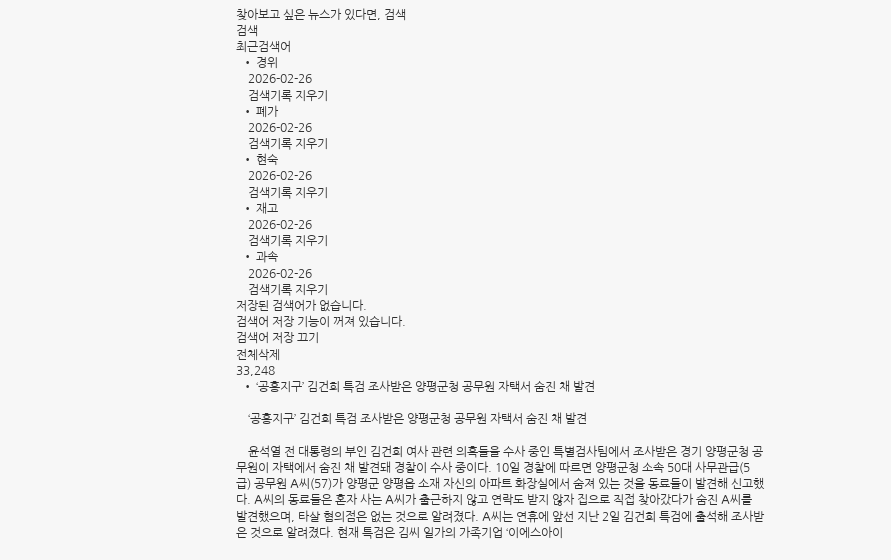찾아보고 싶은 뉴스가 있다면, 검색
검색
최근검색어
  • 경위
    2026-02-26
    검색기록 지우기
  • 폐가
    2026-02-26
    검색기록 지우기
  • 현숙
    2026-02-26
    검색기록 지우기
  • 재고
    2026-02-26
    검색기록 지우기
  • 과속
    2026-02-26
    검색기록 지우기
저장된 검색어가 없습니다.
검색어 저장 기능이 꺼져 있습니다.
검색어 저장 끄기
전체삭제
33,248
  • ‘공흥지구’ 김건희 특검 조사받은 양평군청 공무원 자택서 숨진 채 발견

    ‘공흥지구’ 김건희 특검 조사받은 양평군청 공무원 자택서 숨진 채 발견

    윤석열 전 대통령의 부인 김건희 여사 관련 의혹들을 수사 중인 특별검사팀에서 조사받은 경기 양평군청 공무원이 자택에서 숨진 채 발견돼 경찰이 수사 중이다. 10일 경찰에 따르면 양평군청 소속 50대 사무관급(5급) 공무원 A씨(57)가 양평군 양평읍 소재 자신의 아파트 화장실에서 숨져 있는 것을 동료들이 발견해 신고했다. A씨의 동료들은 혼자 사는 A씨가 출근하지 않고 연락도 받지 않자 집으로 직접 찾아갔다가 숨진 A씨를 발견했으며, 타살 혐의점은 없는 것으로 알려졌다. A씨는 연휴에 앞선 지난 2일 김건희 특검에 출석해 조사받은 것으로 알려졌다. 현재 특검은 김씨 일가의 가족기업 ‘이에스아이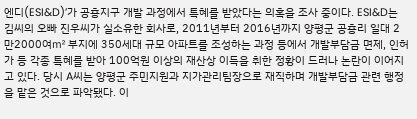엔디(ESI&D)’가 공흥지구 개발 과정에서 특혜를 받았다는 의혹을 조사 중이다. ESI&D는 김씨의 오빠 진우씨가 실소유한 회사로, 2011년부터 2016년까지 양평군 공흥리 일대 2만2000여㎡ 부지에 350세대 규모 아파트를 조성하는 과정 등에서 개발부담금 면제, 인허가 등 각종 특혜를 받아 100억원 이상의 재산상 이득을 취한 정황이 드러나 논란이 이어지고 있다. 당시 A씨는 양평군 주민지원과 지가관리팀장으로 재직하며 개발부담금 관련 행정을 맡은 것으로 파악됐다. 이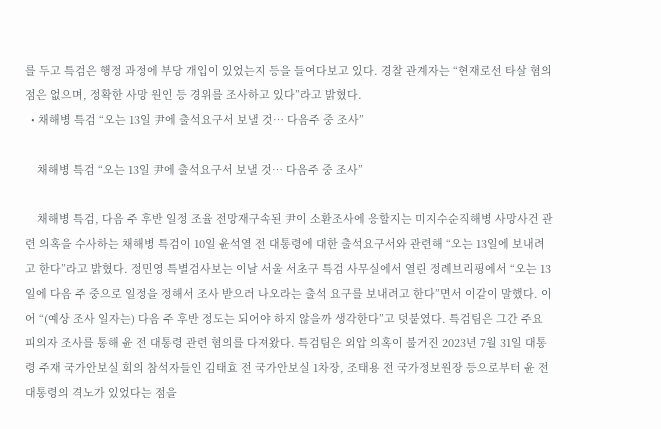를 두고 특검은 행정 과정에 부당 개입이 있었는지 등을 들여다보고 있다. 경찰 관계자는 “현재로선 타살 혐의점은 없으며, 정확한 사망 원인 등 경위를 조사하고 있다”라고 밝혔다.
  • 채해병 특검 “오는 13일 尹에 출석요구서 보낼 것… 다음주 중 조사”

    채해병 특검 “오는 13일 尹에 출석요구서 보낼 것… 다음주 중 조사”

    채해병 특검, 다음 주 후반 일정 조율 전망재구속된 尹이 소환조사에 응할지는 미지수순직해병 사망사건 관련 의혹을 수사하는 채해병 특검이 10일 윤석열 전 대통령에 대한 출석요구서와 관련해 “오는 13일에 보내려고 한다”라고 밝혔다. 정민영 특별검사보는 이날 서울 서초구 특검 사무실에서 열린 정례브리핑에서 “오는 13일에 다음 주 중으로 일정을 정해서 조사 받으러 나오라는 출석 요구를 보내려고 한다”면서 이같이 말했다. 이어 “(예상 조사 일자는) 다음 주 후반 정도는 되어야 하지 않을까 생각한다”고 덧붙였다. 특검팀은 그간 주요 피의자 조사를 통해 윤 전 대통령 관련 혐의를 다져왔다. 특검팀은 외압 의혹이 불거진 2023년 7월 31일 대통령 주재 국가안보실 회의 참석자들인 김태효 전 국가안보실 1차장, 조태용 전 국가정보원장 등으로부터 윤 전 대통령의 격노가 있었다는 점을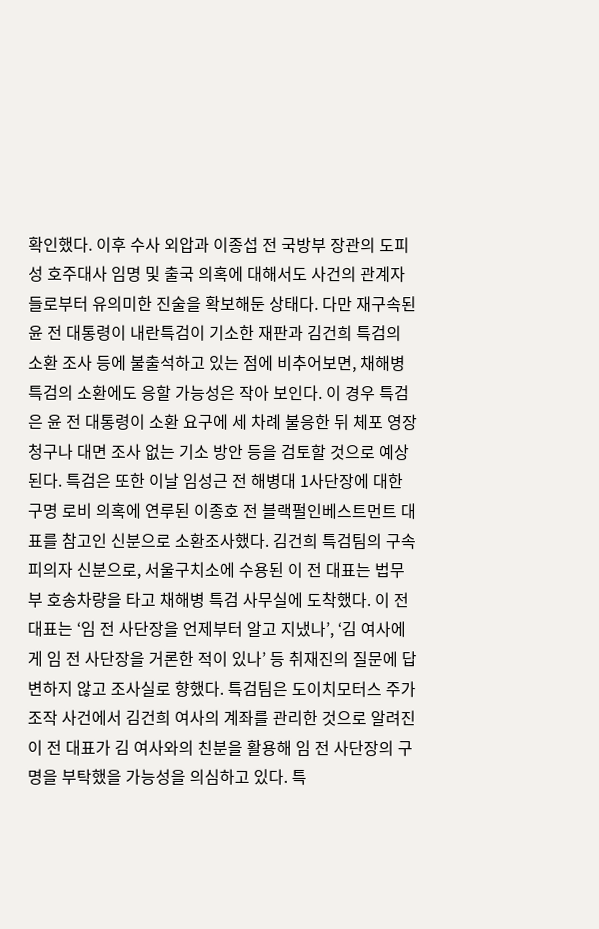확인했다. 이후 수사 외압과 이종섭 전 국방부 장관의 도피성 호주대사 임명 및 출국 의혹에 대해서도 사건의 관계자들로부터 유의미한 진술을 확보해둔 상태다. 다만 재구속된 윤 전 대통령이 내란특검이 기소한 재판과 김건희 특검의 소환 조사 등에 불출석하고 있는 점에 비추어보면, 채해병 특검의 소환에도 응할 가능성은 작아 보인다. 이 경우 특검은 윤 전 대통령이 소환 요구에 세 차례 불응한 뒤 체포 영장 청구나 대면 조사 없는 기소 방안 등을 검토할 것으로 예상된다. 특검은 또한 이날 임성근 전 해병대 1사단장에 대한 구명 로비 의혹에 연루된 이종호 전 블랙펄인베스트먼트 대표를 참고인 신분으로 소환조사했다. 김건희 특검팀의 구속 피의자 신분으로, 서울구치소에 수용된 이 전 대표는 법무부 호송차량을 타고 채해병 특검 사무실에 도착했다. 이 전 대표는 ‘임 전 사단장을 언제부터 알고 지냈나’, ‘김 여사에게 임 전 사단장을 거론한 적이 있나’ 등 취재진의 질문에 답변하지 않고 조사실로 향했다. 특검팀은 도이치모터스 주가조작 사건에서 김건희 여사의 계좌를 관리한 것으로 알려진 이 전 대표가 김 여사와의 친분을 활용해 임 전 사단장의 구명을 부탁했을 가능성을 의심하고 있다. 특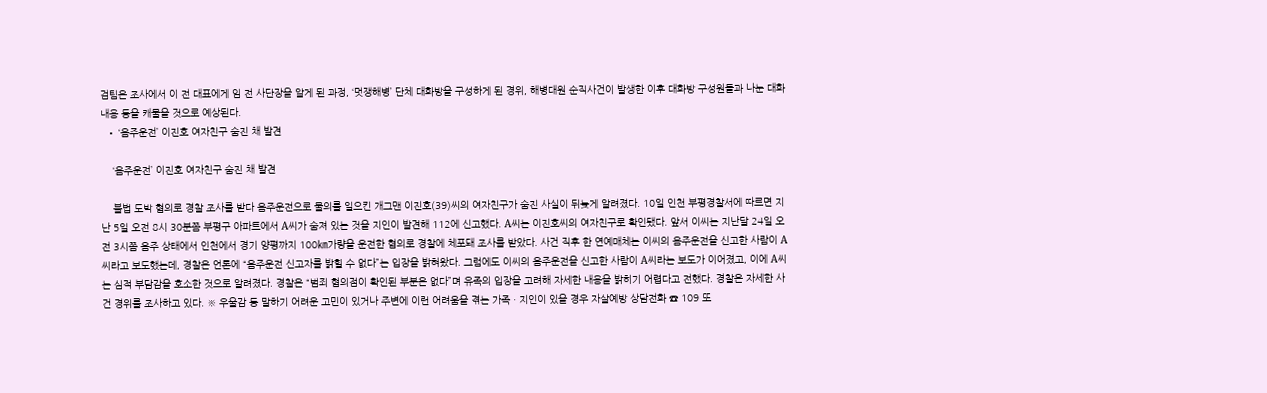검팀은 조사에서 이 전 대표에게 임 전 사단장을 알게 된 과정, ‘멋쟁해병’ 단체 대화방을 구성하게 된 경위, 해병대원 순직사건이 발생한 이후 대화방 구성원들과 나눈 대화 내용 등을 캐물을 것으로 예상된다.
  • ‘음주운전’ 이진호 여자친구 숨진 채 발견

    ‘음주운전’ 이진호 여자친구 숨진 채 발견

    불법 도박 혐의로 경찰 조사를 받다 음주운전으로 물의를 일으킨 개그맨 이진호(39)씨의 여자친구가 숨진 사실이 뒤늦게 알려졌다. 10일 인천 부평경찰서에 따르면 지난 5일 오전 8시 30분쯤 부평구 아파트에서 A씨가 숨져 있는 것을 지인이 발견해 112에 신고했다. A씨는 이진호씨의 여자친구로 확인됐다. 앞서 이씨는 지난달 24일 오전 3시쯤 음주 상태에서 인천에서 경기 양평까지 100㎞가량을 운전한 혐의로 경찰에 체포돼 조사를 받았다. 사건 직후 한 연예매체는 이씨의 음주운전을 신고한 사람이 A씨라고 보도했는데, 경찰은 언론에 “음주운전 신고자를 밝힐 수 없다”는 입장을 밝혀왔다. 그럼에도 이씨의 음주운전을 신고한 사람이 A씨라는 보도가 이어졌고, 이에 A씨는 심적 부담감을 호소한 것으로 알려졌다. 경찰은 “범죄 혐의점이 확인된 부분은 없다”며 유족의 입장을 고려해 자세한 내용을 밝히기 어렵다고 전했다. 경찰은 자세한 사건 경위를 조사하고 있다. ※ 우울감 등 말하기 어려운 고민이 있거나 주변에 이런 어려움을 겪는 가족ㆍ지인이 있을 경우 자살예방 상담전화 ☎ 109 또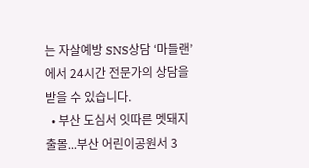는 자살예방 SNS상담 ‘마들랜’에서 24시간 전문가의 상담을 받을 수 있습니다.
  • 부산 도심서 잇따른 멧돼지 출몰...부산 어린이공원서 3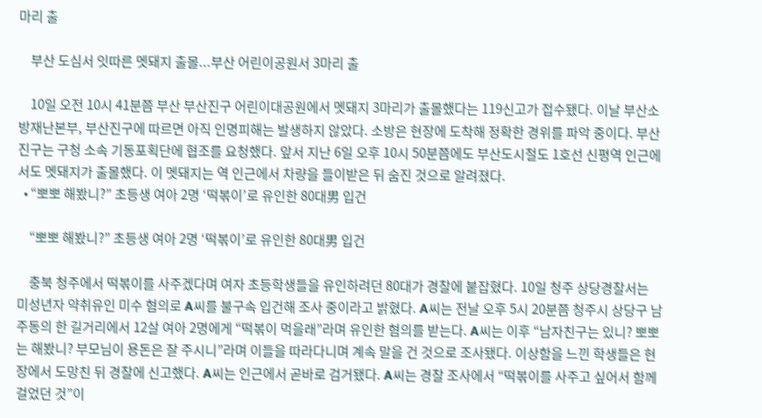마리 출

    부산 도심서 잇따른 멧돼지 출몰...부산 어린이공원서 3마리 출

    10일 오전 10시 41분쯤 부산 부산진구 어린이대공원에서 멧돼지 3마리가 출몰했다는 119신고가 접수됐다. 이날 부산소방재난본부, 부산진구에 따르면 아직 인명피해는 발생하지 않았다. 소방은 현장에 도착해 정확한 경위를 파악 중이다. 부산진구는 구청 소속 기동포획단에 협조를 요청했다. 앞서 지난 6일 오후 10시 50분쯤에도 부산도시철도 1호선 신평역 인근에서도 멧돼지가 출몰했다. 이 멧돼지는 역 인근에서 차량을 들이받은 뒤 숨진 것으로 알려졌다.
  • “뽀뽀 해봤니?” 초등생 여아 2명 ‘떡볶이’로 유인한 80대男 입건

    “뽀뽀 해봤니?” 초등생 여아 2명 ‘떡볶이’로 유인한 80대男 입건

    충북 청주에서 떡볶이를 사주겠다며 여자 초등학생들을 유인하려던 80대가 경찰에 붙잡혔다. 10일 청주 상당경찰서는 미성년자 약취유인 미수 혐의로 A씨를 불구속 입건해 조사 중이라고 밝혔다. A씨는 전날 오후 5시 20분쯤 청주시 상당구 남주동의 한 길거리에서 12살 여아 2명에게 “떡볶이 먹을래”라며 유인한 혐의를 받는다. A씨는 이후 “남자친구는 있니? 뽀뽀는 해봤니? 부모님이 용돈은 잘 주시니”라며 이들을 따라다니며 계속 말을 건 것으로 조사됐다. 이상함을 느낀 학생들은 현장에서 도망친 뒤 경찰에 신고했다. A씨는 인근에서 곧바로 검거됐다. A씨는 경찰 조사에서 “떡볶이를 사주고 싶어서 함께 걸었던 것”이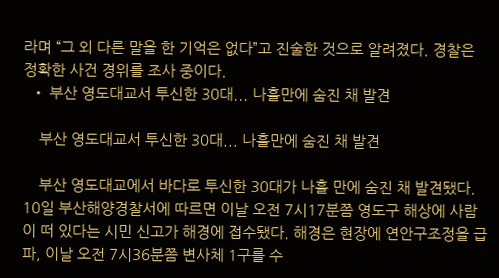라며 “그 외 다른 말을 한 기억은 없다”고 진술한 것으로 알려졌다. 경찰은 정확한 사건 경위를 조사 중이다.
  • 부산 영도대교서 투신한 30대... 나흘만에 숨진 채 발견

    부산 영도대교서 투신한 30대... 나흘만에 숨진 채 발견

    부산 영도대교에서 바다로 투신한 30대가 나흘 만에 숨진 채 발견됐다. 10일 부산해양경찰서에 따르면 이날 오전 7시17분쯤 영도구 해상에 사람이 떠 있다는 시민 신고가 해경에 접수됐다. 해경은 현장에 연안구조정을 급파, 이날 오전 7시36분쯤 변사체 1구를 수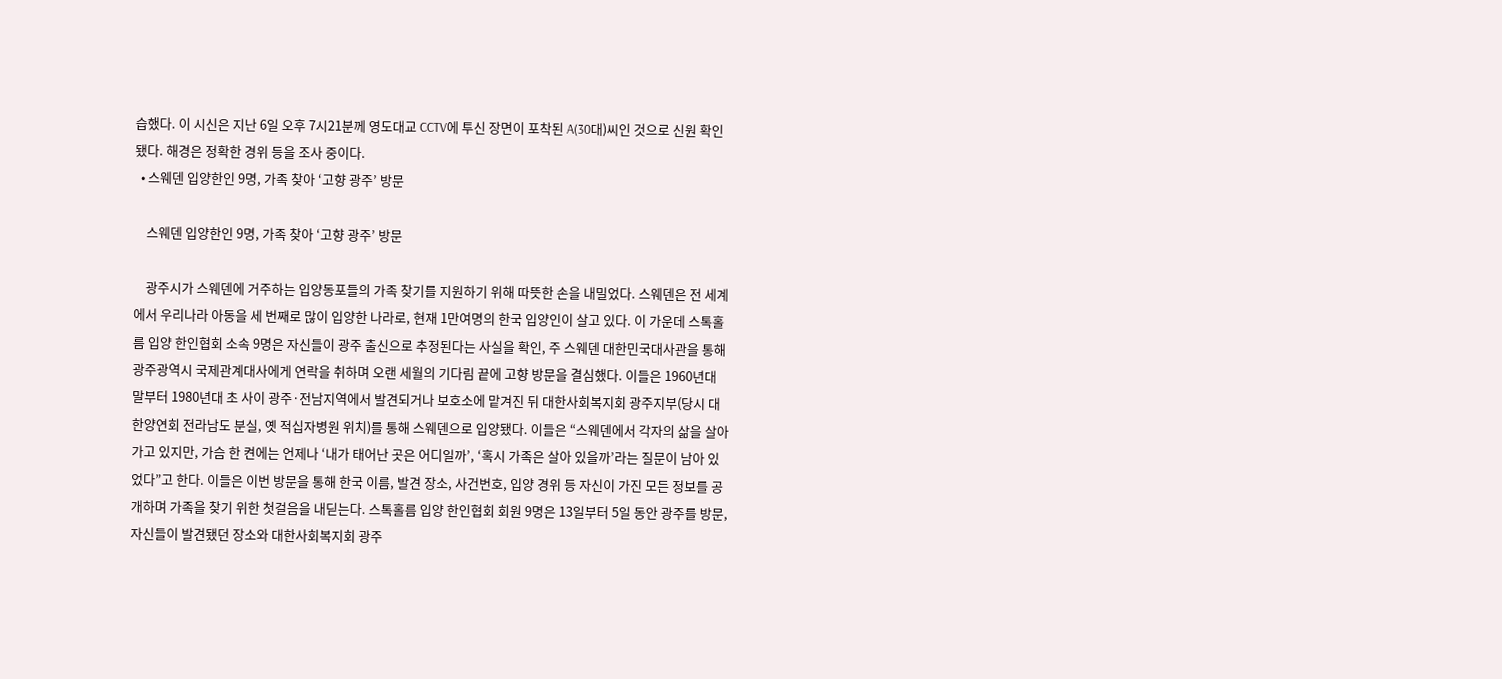습했다. 이 시신은 지난 6일 오후 7시21분께 영도대교 CCTV에 투신 장면이 포착된 A(30대)씨인 것으로 신원 확인됐다. 해경은 정확한 경위 등을 조사 중이다.
  • 스웨덴 입양한인 9명, 가족 찾아 ‘고향 광주’ 방문

    스웨덴 입양한인 9명, 가족 찾아 ‘고향 광주’ 방문

    광주시가 스웨덴에 거주하는 입양동포들의 가족 찾기를 지원하기 위해 따뜻한 손을 내밀었다. 스웨덴은 전 세계에서 우리나라 아동을 세 번째로 많이 입양한 나라로, 현재 1만여명의 한국 입양인이 살고 있다. 이 가운데 스톡홀름 입양 한인협회 소속 9명은 자신들이 광주 출신으로 추정된다는 사실을 확인, 주 스웨덴 대한민국대사관을 통해 광주광역시 국제관계대사에게 연락을 취하며 오랜 세월의 기다림 끝에 고향 방문을 결심했다. 이들은 1960년대 말부터 1980년대 초 사이 광주·전남지역에서 발견되거나 보호소에 맡겨진 뒤 대한사회복지회 광주지부(당시 대한양연회 전라남도 분실, 옛 적십자병원 위치)를 통해 스웨덴으로 입양됐다. 이들은 “스웨덴에서 각자의 삶을 살아가고 있지만, 가슴 한 켠에는 언제나 ‘내가 태어난 곳은 어디일까’, ‘혹시 가족은 살아 있을까’라는 질문이 남아 있었다”고 한다. 이들은 이번 방문을 통해 한국 이름, 발견 장소, 사건번호, 입양 경위 등 자신이 가진 모든 정보를 공개하며 가족을 찾기 위한 첫걸음을 내딛는다. 스톡홀름 입양 한인협회 회원 9명은 13일부터 5일 동안 광주를 방문, 자신들이 발견됐던 장소와 대한사회복지회 광주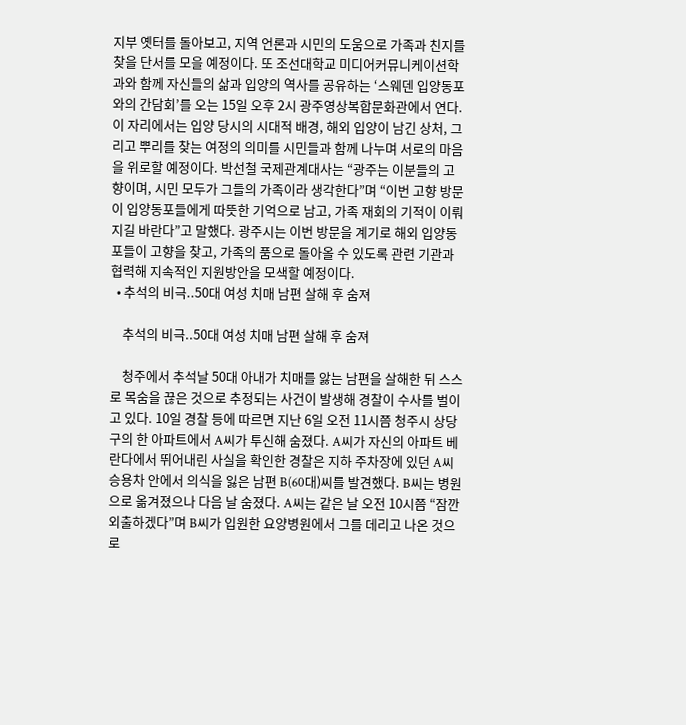지부 옛터를 돌아보고, 지역 언론과 시민의 도움으로 가족과 친지를 찾을 단서를 모을 예정이다. 또 조선대학교 미디어커뮤니케이션학과와 함께 자신들의 삶과 입양의 역사를 공유하는 ‘스웨덴 입양동포와의 간담회’를 오는 15일 오후 2시 광주영상복합문화관에서 연다. 이 자리에서는 입양 당시의 시대적 배경, 해외 입양이 남긴 상처, 그리고 뿌리를 찾는 여정의 의미를 시민들과 함께 나누며 서로의 마음을 위로할 예정이다. 박선철 국제관계대사는 “광주는 이분들의 고향이며, 시민 모두가 그들의 가족이라 생각한다”며 “이번 고향 방문이 입양동포들에게 따뜻한 기억으로 남고, 가족 재회의 기적이 이뤄지길 바란다”고 말했다. 광주시는 이번 방문을 계기로 해외 입양동포들이 고향을 찾고, 가족의 품으로 돌아올 수 있도록 관련 기관과 협력해 지속적인 지원방안을 모색할 예정이다.
  • 추석의 비극..50대 여성 치매 남편 살해 후 숨져

    추석의 비극..50대 여성 치매 남편 살해 후 숨져

    청주에서 추석날 50대 아내가 치매를 앓는 남편을 살해한 뒤 스스로 목숨을 끊은 것으로 추정되는 사건이 발생해 경찰이 수사를 벌이고 있다. 10일 경찰 등에 따르면 지난 6일 오전 11시쯤 청주시 상당구의 한 아파트에서 A씨가 투신해 숨졌다. A씨가 자신의 아파트 베란다에서 뛰어내린 사실을 확인한 경찰은 지하 주차장에 있던 A씨 승용차 안에서 의식을 잃은 남편 B(60대)씨를 발견했다. B씨는 병원으로 옮겨졌으나 다음 날 숨졌다. A씨는 같은 날 오전 10시쯤 “잠깐 외출하겠다”며 B씨가 입원한 요양병원에서 그를 데리고 나온 것으로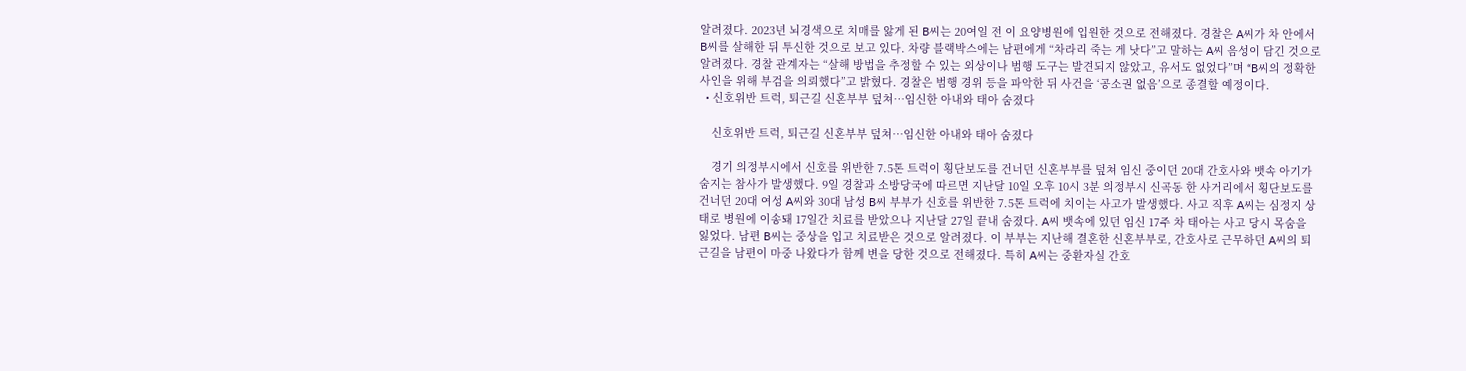알려졌다. 2023년 뇌경색으로 치매를 앓게 된 B씨는 20여일 전 이 요양병원에 입원한 것으로 전해졌다. 경찰은 A씨가 차 안에서 B씨를 살해한 뒤 투신한 것으로 보고 있다. 차량 블랙박스에는 남편에게 “차라리 죽는 게 낫다”고 말하는 A씨 음성이 담긴 것으로 알려졌다. 경찰 관계자는 “살해 방법을 추정할 수 있는 외상이나 범행 도구는 발견되지 않았고, 유서도 없었다”며 “B씨의 정확한 사인을 위해 부검을 의뢰했다”고 밝혔다. 경찰은 범행 경위 등을 파악한 뒤 사건을 ‘공소권 없음’으로 종결할 예정이다.
  • 신호위반 트럭, 퇴근길 신혼부부 덮쳐…임신한 아내와 태아 숨졌다

    신호위반 트럭, 퇴근길 신혼부부 덮쳐…임신한 아내와 태아 숨졌다

    경기 의정부시에서 신호를 위반한 7.5톤 트럭이 횡단보도를 건너던 신혼부부를 덮쳐 임신 중이던 20대 간호사와 뱃속 아기가 숨지는 참사가 발생했다. 9일 경찰과 소방당국에 따르면 지난달 10일 오후 10시 3분 의정부시 신곡동 한 사거리에서 횡단보도를 건너던 20대 여성 A씨와 30대 남성 B씨 부부가 신호를 위반한 7.5톤 트럭에 치이는 사고가 발생했다. 사고 직후 A씨는 심정지 상태로 병원에 이송돼 17일간 치료를 받았으나 지난달 27일 끝내 숨졌다. A씨 뱃속에 있던 임신 17주 차 태아는 사고 당시 목숨을 잃었다. 남편 B씨는 중상을 입고 치료받은 것으로 알려졌다. 이 부부는 지난해 결혼한 신혼부부로, 간호사로 근무하던 A씨의 퇴근길을 남편이 마중 나왔다가 함께 변을 당한 것으로 전해졌다. 특히 A씨는 중환자실 간호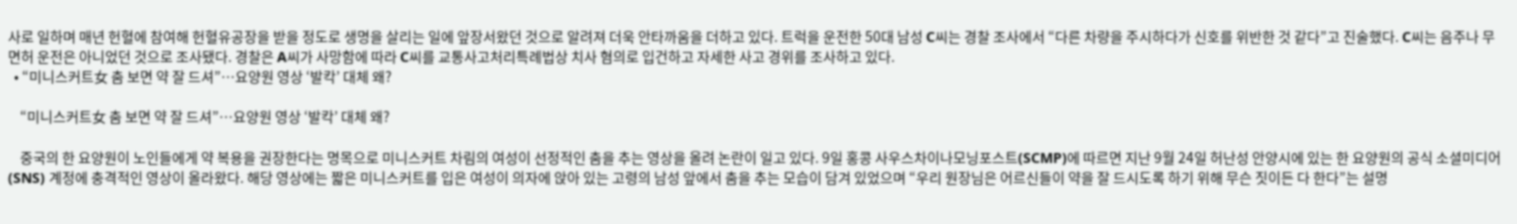사로 일하며 매년 헌혈에 참여해 헌혈유공장을 받을 정도로 생명을 살리는 일에 앞장서왔던 것으로 알려져 더욱 안타까움을 더하고 있다. 트럭을 운전한 50대 남성 C씨는 경찰 조사에서 “다른 차량을 주시하다가 신호를 위반한 것 같다”고 진술했다. C씨는 음주나 무면허 운전은 아니었던 것으로 조사됐다. 경찰은 A씨가 사망함에 따라 C씨를 교통사고처리특례법상 치사 혐의로 입건하고 자세한 사고 경위를 조사하고 있다.
  • “미니스커트女 춤 보면 약 잘 드셔”…요양원 영상 ‘발칵’ 대체 왜?

    “미니스커트女 춤 보면 약 잘 드셔”…요양원 영상 ‘발칵’ 대체 왜?

    중국의 한 요양원이 노인들에게 약 복용을 권장한다는 명목으로 미니스커트 차림의 여성이 선정적인 춤을 추는 영상을 올려 논란이 일고 있다. 9일 홍콩 사우스차이나모닝포스트(SCMP)에 따르면 지난 9월 24일 허난성 안양시에 있는 한 요양원의 공식 소셜미디어(SNS) 계정에 충격적인 영상이 올라왔다. 해당 영상에는 짧은 미니스커트를 입은 여성이 의자에 앉아 있는 고령의 남성 앞에서 춤을 추는 모습이 담겨 있었으며 “우리 원장님은 어르신들이 약을 잘 드시도록 하기 위해 무슨 짓이든 다 한다”는 설명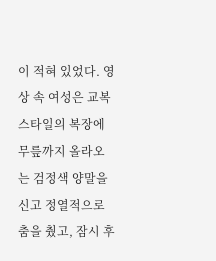이 적혀 있었다. 영상 속 여성은 교복 스타일의 복장에 무릎까지 올라오는 검정색 양말을 신고 정열적으로 춤을 췄고, 잠시 후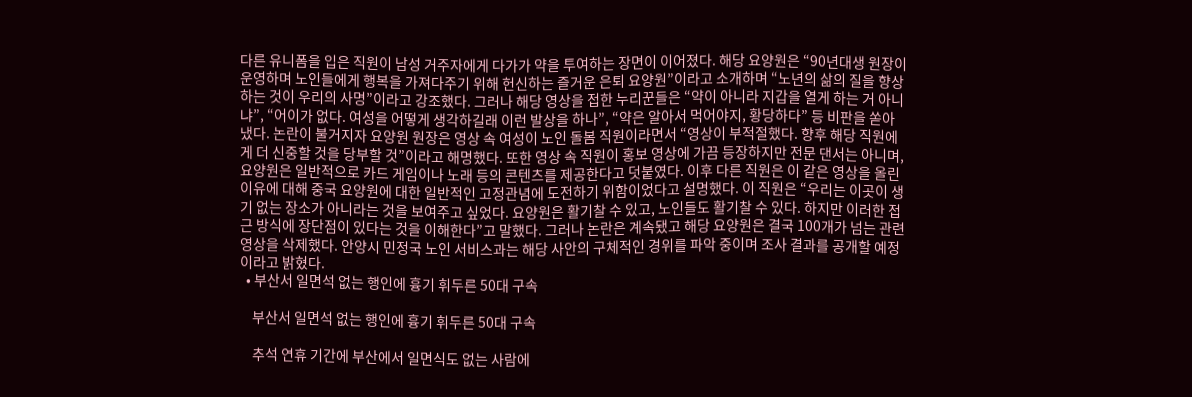다른 유니폼을 입은 직원이 남성 거주자에게 다가가 약을 투여하는 장면이 이어졌다. 해당 요양원은 “90년대생 원장이 운영하며 노인들에게 행복을 가져다주기 위해 헌신하는 즐거운 은퇴 요양원”이라고 소개하며 “노년의 삶의 질을 향상하는 것이 우리의 사명”이라고 강조했다. 그러나 해당 영상을 접한 누리꾼들은 “약이 아니라 지갑을 열게 하는 거 아니냐”, “어이가 없다. 여성을 어떻게 생각하길래 이런 발상을 하나”, “약은 알아서 먹어야지, 황당하다” 등 비판을 쏟아냈다. 논란이 불거지자 요양원 원장은 영상 속 여성이 노인 돌봄 직원이라면서 “영상이 부적절했다. 향후 해당 직원에게 더 신중할 것을 당부할 것”이라고 해명했다. 또한 영상 속 직원이 홍보 영상에 가끔 등장하지만 전문 댄서는 아니며, 요양원은 일반적으로 카드 게임이나 노래 등의 콘텐츠를 제공한다고 덧붙였다. 이후 다른 직원은 이 같은 영상을 올린 이유에 대해 중국 요양원에 대한 일반적인 고정관념에 도전하기 위함이었다고 설명했다. 이 직원은 “우리는 이곳이 생기 없는 장소가 아니라는 것을 보여주고 싶었다. 요양원은 활기찰 수 있고, 노인들도 활기찰 수 있다. 하지만 이러한 접근 방식에 장단점이 있다는 것을 이해한다”고 말했다. 그러나 논란은 계속됐고 해당 요양원은 결국 100개가 넘는 관련 영상을 삭제했다. 안양시 민정국 노인 서비스과는 해당 사안의 구체적인 경위를 파악 중이며 조사 결과를 공개할 예정이라고 밝혔다.
  • 부산서 일면석 없는 행인에 흉기 휘두른 50대 구속

    부산서 일면석 없는 행인에 흉기 휘두른 50대 구속

    추석 연휴 기간에 부산에서 일면식도 없는 사람에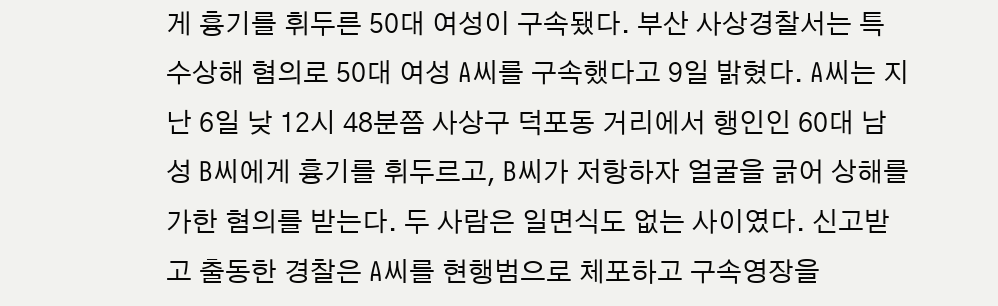게 흉기를 휘두른 50대 여성이 구속됐다. 부산 사상경찰서는 특수상해 혐의로 50대 여성 A씨를 구속했다고 9일 밝혔다. A씨는 지난 6일 낮 12시 48분쯤 사상구 덕포동 거리에서 행인인 60대 남성 B씨에게 흉기를 휘두르고, B씨가 저항하자 얼굴을 긁어 상해를 가한 혐의를 받는다. 두 사람은 일면식도 없는 사이였다. 신고받고 출동한 경찰은 A씨를 현행범으로 체포하고 구속영장을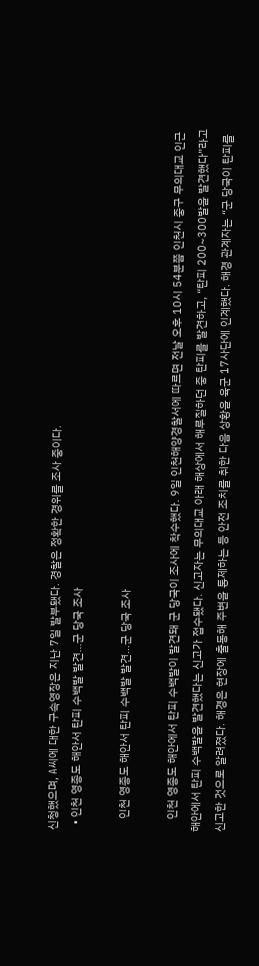신청했으며, A씨에 대한 구속영장은 지난 7일 발부됐다. 경찰은 정확한 경위를 조사 중이다.
  • 인천 영종도 해안서 탄피 수백발 발견…군 당국 조사

    인천 영종도 해안서 탄피 수백발 발견…군 당국 조사

    인천 영종도 해안에서 탄피 수백발이 발견돼 군 당국이 조사에 착수했다. 9일 인천해양경찰서에 따르면 전날 오후 10시 54분쯤 인천시 중구 무의대교 인근 해안에서 탄피 수백발을 발견했다는 신고가 접수됐다. 신고자는 무의대교 아래 해상에서 해루질하던 중 탄피를 발견하고, “탄피 200~300발을 발견했다”라고 신고한 것으로 알려졌다. 해경은 현장에 출동해 주변을 통제하는 등 안전 조치를 취한 다음 상황을 육군 17사단에 인계했다. 해경 관계자는 “군 당국이 탄피를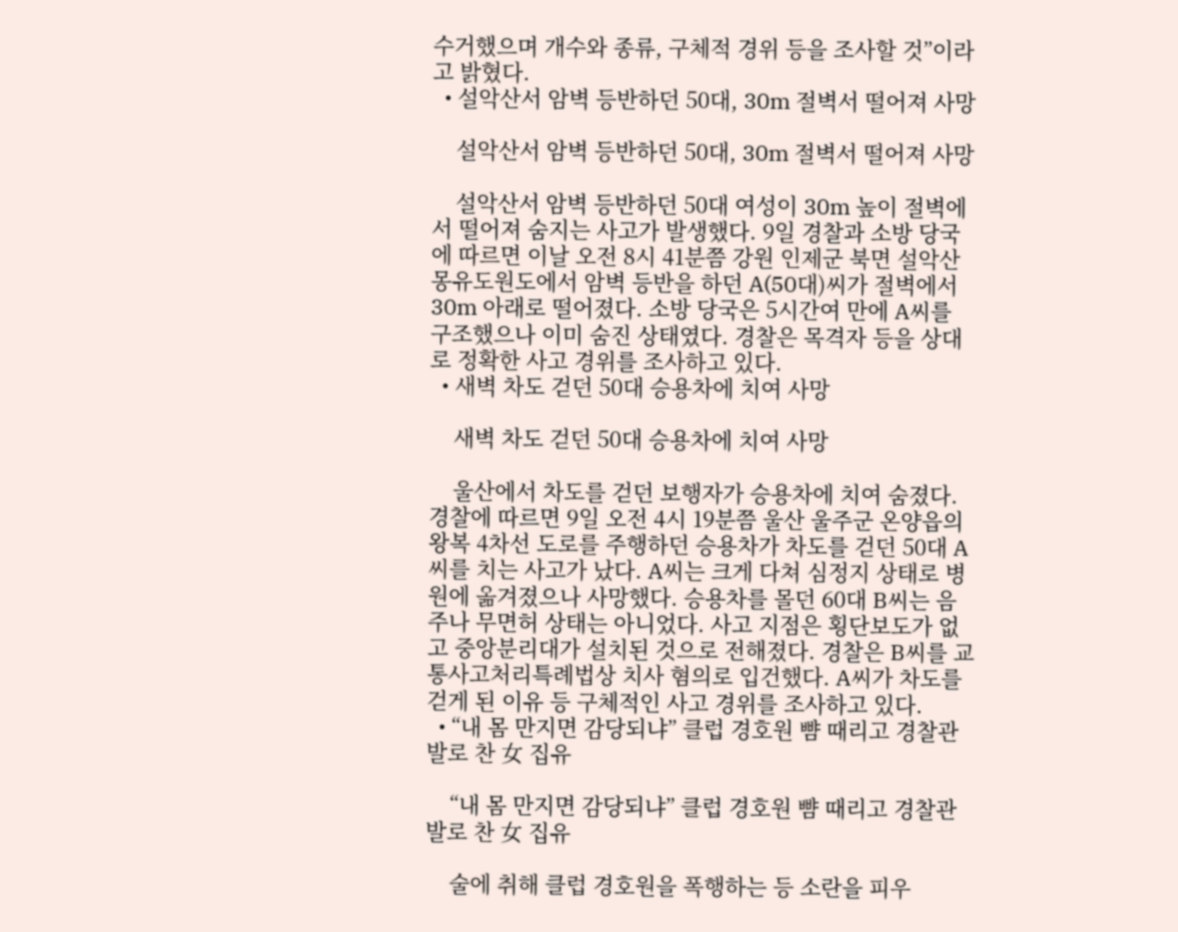수거했으며 개수와 종류, 구체적 경위 등을 조사할 것”이라고 밝혔다.
  • 설악산서 암벽 등반하던 50대, 30m 절벽서 떨어져 사망

    설악산서 암벽 등반하던 50대, 30m 절벽서 떨어져 사망

    설악산서 암벽 등반하던 50대 여성이 30m 높이 절벽에서 떨어져 숨지는 사고가 발생했다. 9일 경찰과 소방 당국에 따르면 이날 오전 8시 41분쯤 강원 인제군 북면 설악산 몽유도원도에서 암벽 등반을 하던 A(50대)씨가 절벽에서 30m 아래로 떨어졌다. 소방 당국은 5시간여 만에 A씨를 구조했으나 이미 숨진 상태였다. 경찰은 목격자 등을 상대로 정확한 사고 경위를 조사하고 있다.
  • 새벽 차도 걷던 50대 승용차에 치여 사망

    새벽 차도 걷던 50대 승용차에 치여 사망

    울산에서 차도를 걷던 보행자가 승용차에 치여 숨졌다. 경찰에 따르면 9일 오전 4시 19분쯤 울산 울주군 온양읍의 왕복 4차선 도로를 주행하던 승용차가 차도를 걷던 50대 A씨를 치는 사고가 났다. A씨는 크게 다쳐 심정지 상태로 병원에 옮겨졌으나 사망했다. 승용차를 몰던 60대 B씨는 음주나 무면허 상태는 아니었다. 사고 지점은 횡단보도가 없고 중앙분리대가 설치된 것으로 전해졌다. 경찰은 B씨를 교통사고처리특례법상 치사 혐의로 입건했다. A씨가 차도를 걷게 된 이유 등 구체적인 사고 경위를 조사하고 있다.
  • “내 몸 만지면 감당되냐” 클럽 경호원 뺨 때리고 경찰관 발로 찬 女 집유

    “내 몸 만지면 감당되냐” 클럽 경호원 뺨 때리고 경찰관 발로 찬 女 집유

    술에 취해 클럽 경호원을 폭행하는 등 소란을 피우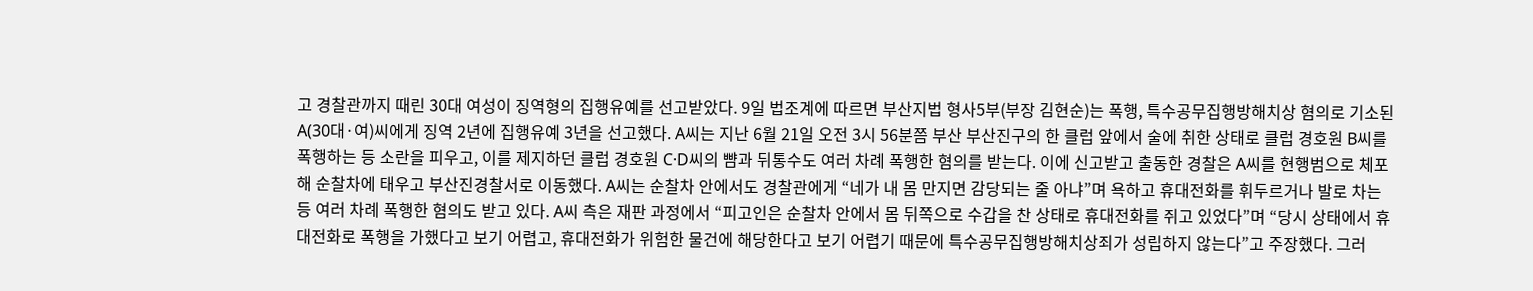고 경찰관까지 때린 30대 여성이 징역형의 집행유예를 선고받았다. 9일 법조계에 따르면 부산지법 형사5부(부장 김현순)는 폭행, 특수공무집행방해치상 혐의로 기소된 A(30대·여)씨에게 징역 2년에 집행유예 3년을 선고했다. A씨는 지난 6월 21일 오전 3시 56분쯤 부산 부산진구의 한 클럽 앞에서 술에 취한 상태로 클럽 경호원 B씨를 폭행하는 등 소란을 피우고, 이를 제지하던 클럽 경호원 C·D씨의 뺨과 뒤통수도 여러 차례 폭행한 혐의를 받는다. 이에 신고받고 출동한 경찰은 A씨를 현행범으로 체포해 순찰차에 태우고 부산진경찰서로 이동했다. A씨는 순찰차 안에서도 경찰관에게 “네가 내 몸 만지면 감당되는 줄 아냐”며 욕하고 휴대전화를 휘두르거나 발로 차는 등 여러 차례 폭행한 혐의도 받고 있다. A씨 측은 재판 과정에서 “피고인은 순찰차 안에서 몸 뒤쪽으로 수갑을 찬 상태로 휴대전화를 쥐고 있었다”며 “당시 상태에서 휴대전화로 폭행을 가했다고 보기 어렵고, 휴대전화가 위험한 물건에 해당한다고 보기 어렵기 때문에 특수공무집행방해치상죄가 성립하지 않는다”고 주장했다. 그러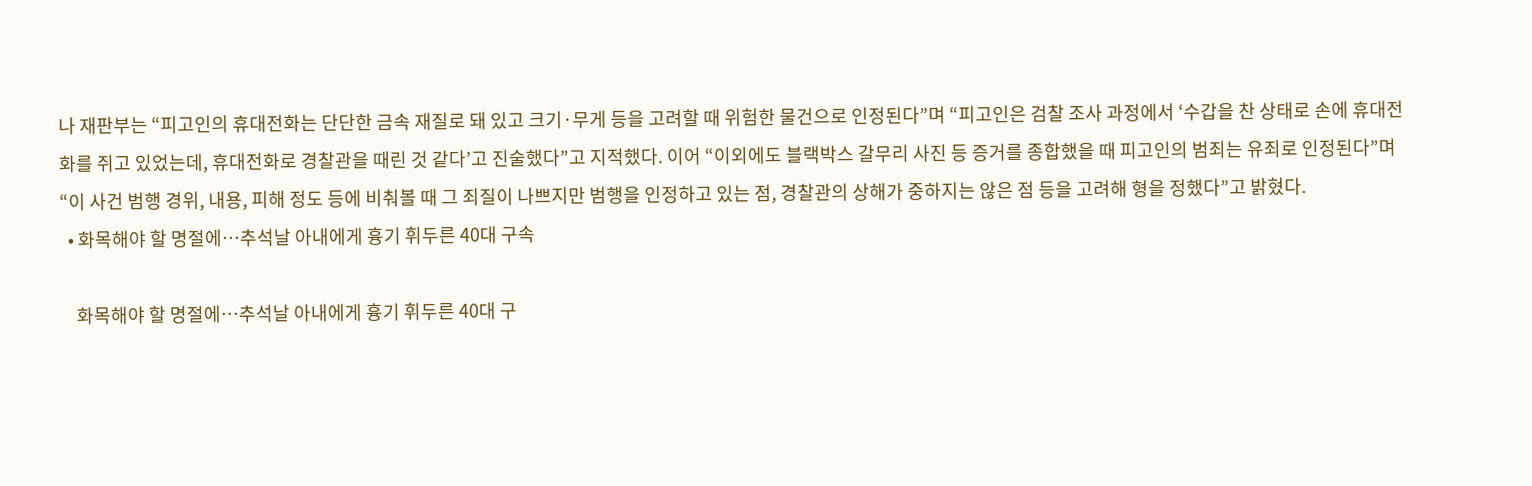나 재판부는 “피고인의 휴대전화는 단단한 금속 재질로 돼 있고 크기·무게 등을 고려할 때 위험한 물건으로 인정된다”며 “피고인은 검찰 조사 과정에서 ‘수갑을 찬 상태로 손에 휴대전화를 쥐고 있었는데, 휴대전화로 경찰관을 때린 것 같다’고 진술했다”고 지적했다. 이어 “이외에도 블랙박스 갈무리 사진 등 증거를 종합했을 때 피고인의 범죄는 유죄로 인정된다”며 “이 사건 범행 경위, 내용, 피해 정도 등에 비춰볼 때 그 죄질이 나쁘지만 범행을 인정하고 있는 점, 경찰관의 상해가 중하지는 않은 점 등을 고려해 형을 정했다”고 밝혔다.
  • 화목해야 할 명절에…추석날 아내에게 흉기 휘두른 40대 구속

    화목해야 할 명절에…추석날 아내에게 흉기 휘두른 40대 구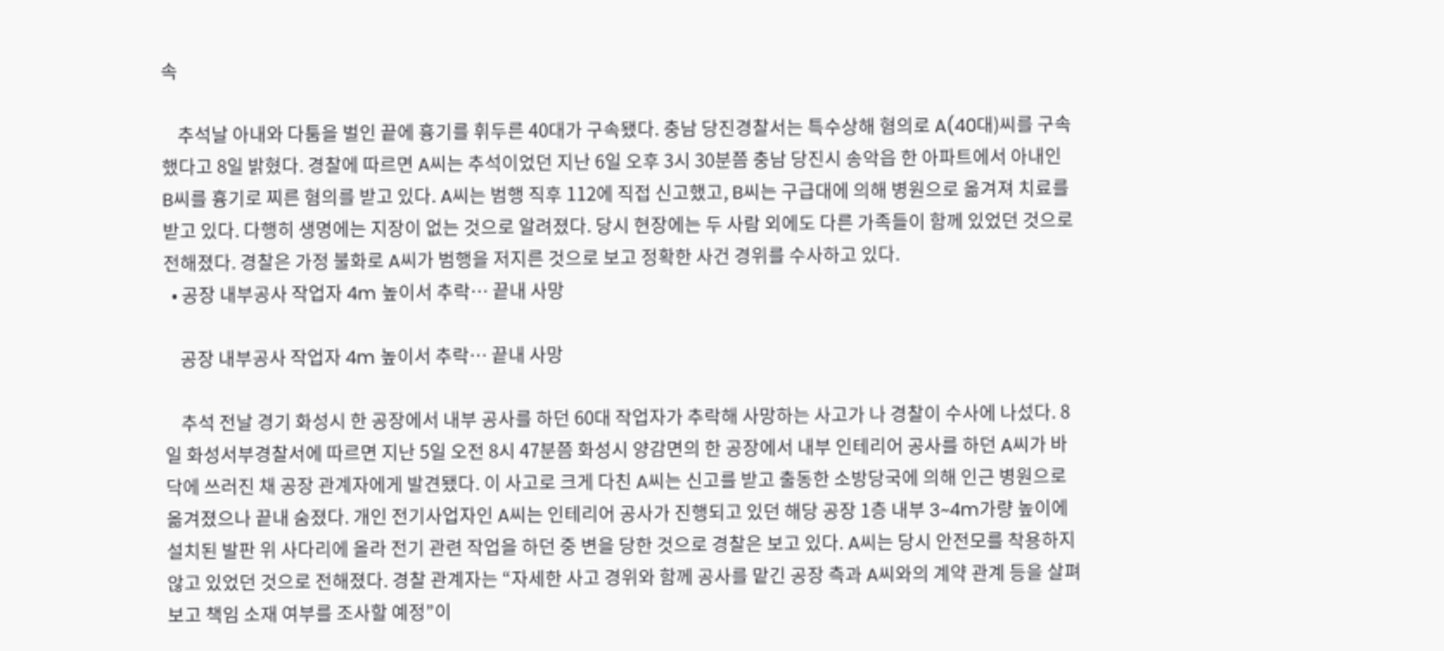속

    추석날 아내와 다툼을 벌인 끝에 흉기를 휘두른 40대가 구속됐다. 충남 당진경찰서는 특수상해 혐의로 A(40대)씨를 구속했다고 8일 밝혔다. 경찰에 따르면 A씨는 추석이었던 지난 6일 오후 3시 30분쯤 충남 당진시 송악읍 한 아파트에서 아내인 B씨를 흉기로 찌른 혐의를 받고 있다. A씨는 범행 직후 112에 직접 신고했고, B씨는 구급대에 의해 병원으로 옮겨져 치료를 받고 있다. 다행히 생명에는 지장이 없는 것으로 알려졌다. 당시 현장에는 두 사람 외에도 다른 가족들이 함께 있었던 것으로 전해졌다. 경찰은 가정 불화로 A씨가 범행을 저지른 것으로 보고 정확한 사건 경위를 수사하고 있다.
  • 공장 내부공사 작업자 4m 높이서 추락… 끝내 사망

    공장 내부공사 작업자 4m 높이서 추락… 끝내 사망

    추석 전날 경기 화성시 한 공장에서 내부 공사를 하던 60대 작업자가 추락해 사망하는 사고가 나 경찰이 수사에 나섰다. 8일 화성서부경찰서에 따르면 지난 5일 오전 8시 47분쯤 화성시 양감면의 한 공장에서 내부 인테리어 공사를 하던 A씨가 바닥에 쓰러진 채 공장 관계자에게 발견됐다. 이 사고로 크게 다친 A씨는 신고를 받고 출동한 소방당국에 의해 인근 병원으로 옮겨졌으나 끝내 숨졌다. 개인 전기사업자인 A씨는 인테리어 공사가 진행되고 있던 해당 공장 1층 내부 3~4m가량 높이에 설치된 발판 위 사다리에 올라 전기 관련 작업을 하던 중 변을 당한 것으로 경찰은 보고 있다. A씨는 당시 안전모를 착용하지 않고 있었던 것으로 전해졌다. 경찰 관계자는 “자세한 사고 경위와 함께 공사를 맡긴 공장 측과 A씨와의 계약 관계 등을 살펴보고 책임 소재 여부를 조사할 예정”이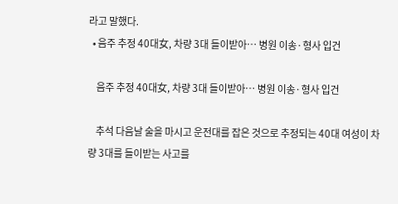라고 말했다.
  • 음주 추정 40대女, 차량 3대 들이받아… 병원 이송·형사 입건

    음주 추정 40대女, 차량 3대 들이받아… 병원 이송·형사 입건

    추석 다음날 술을 마시고 운전대를 잡은 것으로 추정되는 40대 여성이 차량 3대를 들이받는 사고를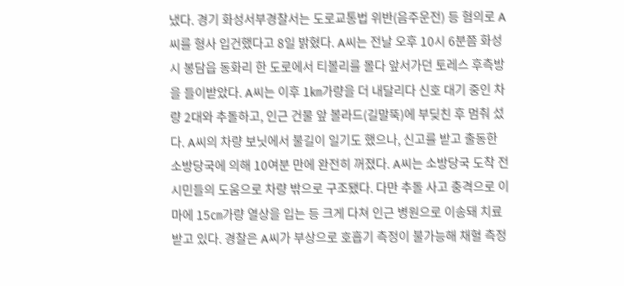냈다. 경기 화성서부경찰서는 도로교통법 위반(음주운전) 등 혐의로 A씨를 형사 입건했다고 8일 밝혔다. A씨는 전날 오후 10시 6분쯤 화성시 봉담읍 동화리 한 도로에서 티볼리를 몰다 앞서가던 토레스 후측방을 들이받았다. A씨는 이후 1㎞가량을 더 내달리다 신호 대기 중인 차량 2대와 추돌하고, 인근 건물 앞 볼라드(길말뚝)에 부딪친 후 멈춰 섰다. A씨의 차량 보닛에서 불길이 일기도 했으나, 신고를 받고 출동한 소방당국에 의해 10여분 만에 완전히 꺼졌다. A씨는 소방당국 도착 전 시민들의 도움으로 차량 밖으로 구조됐다. 다만 추돌 사고 충격으로 이마에 15㎝가량 열상을 입는 등 크게 다쳐 인근 병원으로 이송돼 치료받고 있다. 경찰은 A씨가 부상으로 호흡기 측정이 불가능해 채혈 측정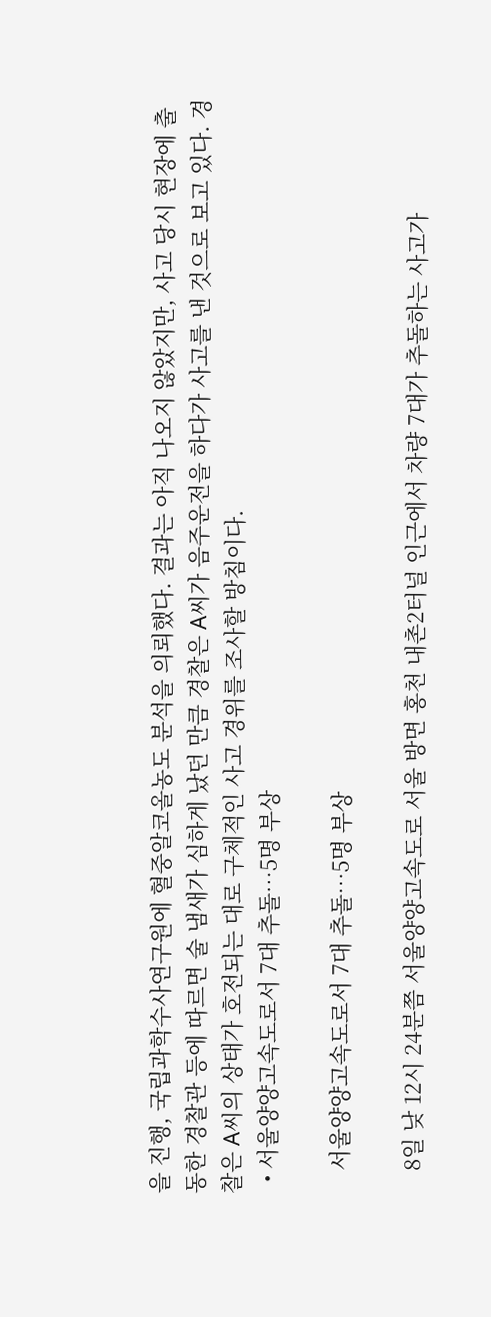을 진행, 국립과학수사연구원에 혈중알코올농도 분석을 의뢰했다. 결과는 아직 나오지 않았지만, 사고 당시 현장에 출동한 경찰관 등에 따르면 술 냄새가 심하게 났던 만큼 경찰은 A씨가 음주운전을 하다가 사고를 낸 것으로 보고 있다. 경찰은 A씨의 상태가 호전되는 대로 구체적인 사고 경위를 조사할 방침이다.
  • 서울양양고속도로서 7대 추돌…5명 부상

    서울양양고속도로서 7대 추돌…5명 부상

    8일 낮 12시 24분쯤 서울양양고속도로 서울 방면 홍천 내촌2터널 인근에서 차량 7대가 추돌하는 사고가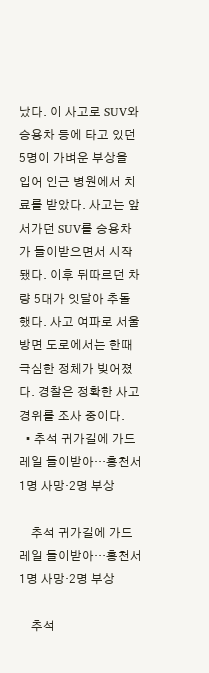났다. 이 사고로 SUV와 승용차 등에 타고 있던 5명이 가벼운 부상을 입어 인근 병원에서 치료를 받았다. 사고는 앞서가던 SUV를 승용차가 들이받으면서 시작됐다. 이후 뒤따르던 차량 5대가 잇달아 추돌했다. 사고 여파로 서울 방면 도로에서는 한때 극심한 정체가 빚어졌다. 경찰은 정확한 사고 경위를 조사 중이다.
  • 추석 귀가길에 가드레일 들이받아…홍천서 1명 사망·2명 부상

    추석 귀가길에 가드레일 들이받아…홍천서 1명 사망·2명 부상

    추석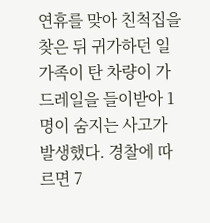연휴를 맞아 친척집을 찾은 뒤 귀가하던 일가족이 탄 차량이 가드레일을 들이받아 1명이 숨지는 사고가 발생했다. 경찰에 따르면 7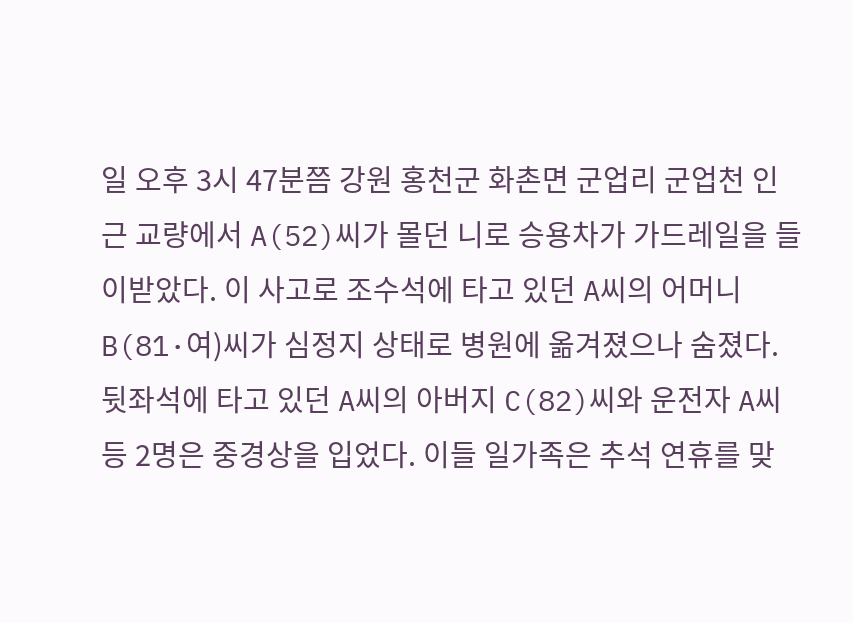일 오후 3시 47분쯤 강원 홍천군 화촌면 군업리 군업천 인근 교량에서 A(52)씨가 몰던 니로 승용차가 가드레일을 들이받았다. 이 사고로 조수석에 타고 있던 A씨의 어머니 B(81·여)씨가 심정지 상태로 병원에 옮겨졌으나 숨졌다. 뒷좌석에 타고 있던 A씨의 아버지 C(82)씨와 운전자 A씨 등 2명은 중경상을 입었다. 이들 일가족은 추석 연휴를 맞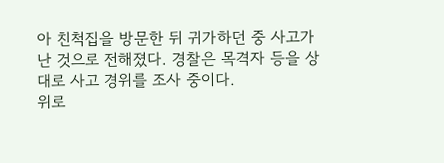아 친척집을 방문한 뒤 귀가하던 중 사고가 난 것으로 전해졌다. 경찰은 목격자 등을 상대로 사고 경위를 조사 중이다.
위로